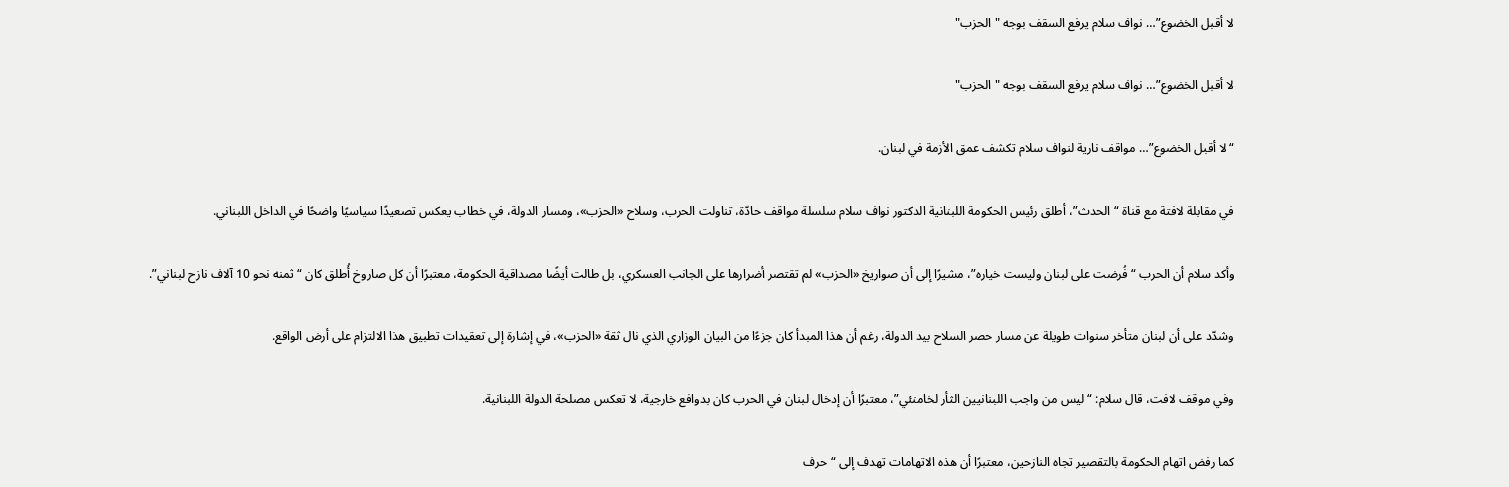لا أقبل الخضوع”… نواف سلام يرفع السقف بوجه "الحزب"

لا أقبل الخضوع”… نواف سلام يرفع السقف بوجه "الحزب"

“لا أقبل الخضوع”… مواقف نارية لنواف سلام تكشف عمق الأزمة في لبنان.

في مقابلة لافتة مع قناة “الحدث”، أطلق رئيس الحكومة اللبنانية الدكتور نواف سلام سلسلة مواقف حادّة، تناولت الحرب، وسلاح «الحزب»، ومسار الدولة، في خطاب يعكس تصعيدًا سياسيًا واضحًا في الداخل اللبناني.

وأكد سلام أن الحرب “فُرضت على لبنان وليست خياره”، مشيرًا إلى أن صواريخ «الحزب» لم تقتصر أضرارها على الجانب العسكري، بل طالت أيضًا مصداقية الحكومة، معتبرًا أن كل صاروخ أُطلق كان “ثمنه نحو 10 آلاف نازح لبناني”.

وشدّد على أن لبنان متأخر سنوات طويلة عن مسار حصر السلاح بيد الدولة، رغم أن هذا المبدأ كان جزءًا من البيان الوزاري الذي نال ثقة «الحزب»، في إشارة إلى تعقيدات تطبيق هذا الالتزام على أرض الواقع.

وفي موقف لافت، قال سلام: “ليس من واجب اللبنانيين الثأر لخامنئي”، معتبرًا أن إدخال لبنان في الحرب كان بدوافع خارجية، لا تعكس مصلحة الدولة اللبنانية.

كما رفض اتهام الحكومة بالتقصير تجاه النازحين، معتبرًا أن هذه الاتهامات تهدف إلى “حرف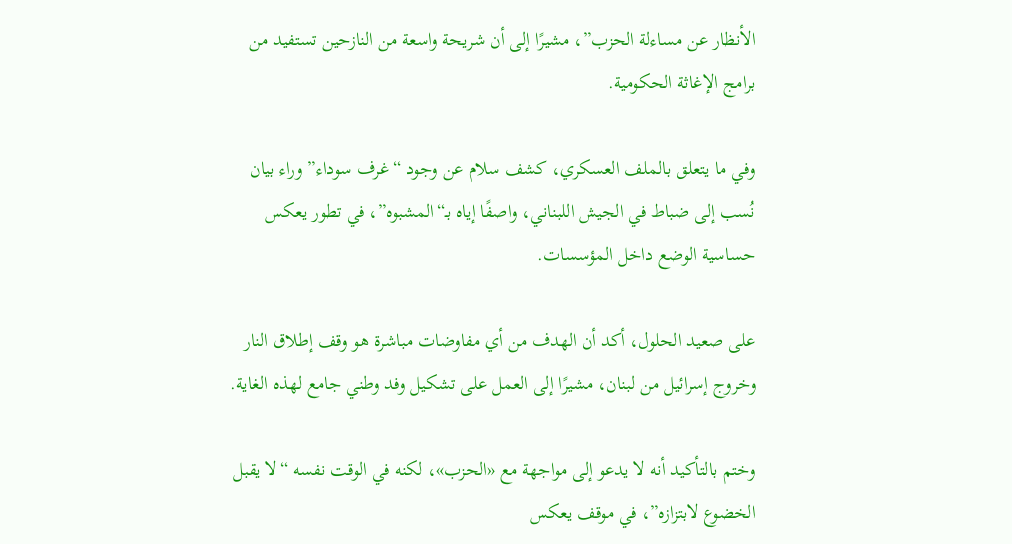الأنظار عن مساءلة الحزب”، مشيرًا إلى أن شريحة واسعة من النازحين تستفيد من برامج الإغاثة الحكومية.

وفي ما يتعلق بالملف العسكري، كشف سلام عن وجود “غرف سوداء” وراء بيان نُسب إلى ضباط في الجيش اللبناني، واصفًا إياه بـ“المشبوه”، في تطور يعكس حساسية الوضع داخل المؤسسات.

على صعيد الحلول، أكد أن الهدف من أي مفاوضات مباشرة هو وقف إطلاق النار وخروج إسرائيل من لبنان، مشيرًا إلى العمل على تشكيل وفد وطني جامع لهذه الغاية.

وختم بالتأكيد أنه لا يدعو إلى مواجهة مع «الحزب»، لكنه في الوقت نفسه “لا يقبل الخضوع لابتزازه”، في موقف يعكس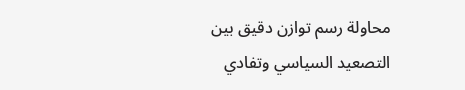محاولة رسم توازن دقيق بين التصعيد السياسي وتفادي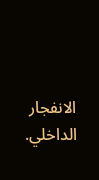الانفجار الداخلي.